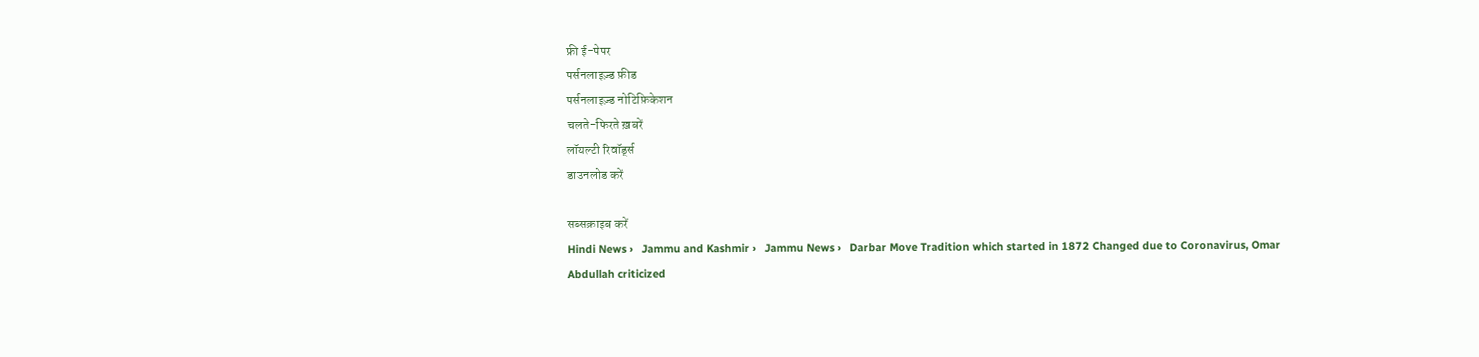फ्री ई-पेपर
पर्सनलाइज़्ड फ़ीड
पर्सनलाइज़्ड नोटिफ़िकेशन
चलते-फिरते ख़बरें
लॉयल्टी रिवॉर्ड्स
डाउनलोड करें

सब्सक्राइब करें
Hindi News ›   Jammu and Kashmir ›   Jammu News ›   Darbar Move Tradition which started in 1872 Changed due to Coronavirus, Omar Abdullah criticized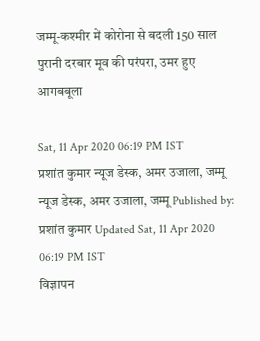जम्मू-कश्मीर में कोरोना से बदली 150 साल पुरानी दरबार मूव की परंपरा, उमर हुए आगबबूला

Sat, 11 Apr 2020 06:19 PM IST
प्रशांत कुमार न्यूज डेस्क, अमर उजाला, जम्मू
न्यूज डेस्क, अमर उजाला, जम्मू Published by: प्रशांत कुमार Updated Sat, 11 Apr 2020 06:19 PM IST
विज्ञापन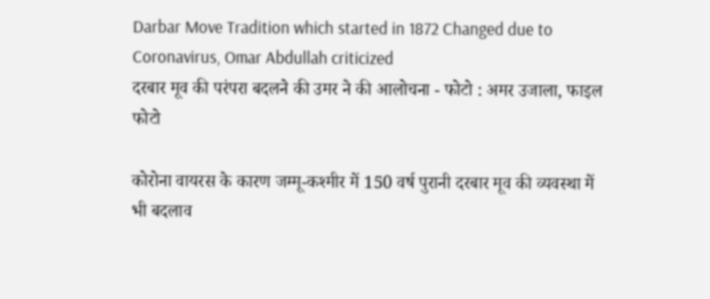Darbar Move Tradition which started in 1872 Changed due to Coronavirus, Omar Abdullah criticized
दरबार मूव की परंपरा बदलने की उमर ने की आलोचना - फोटो : अमर उजाला, फाइल फोटो

कोरोना वायरस के कारण जम्मू-कश्मीर में 150 वर्ष पुरानी दरबार मूव की व्यवस्था में भी बदलाव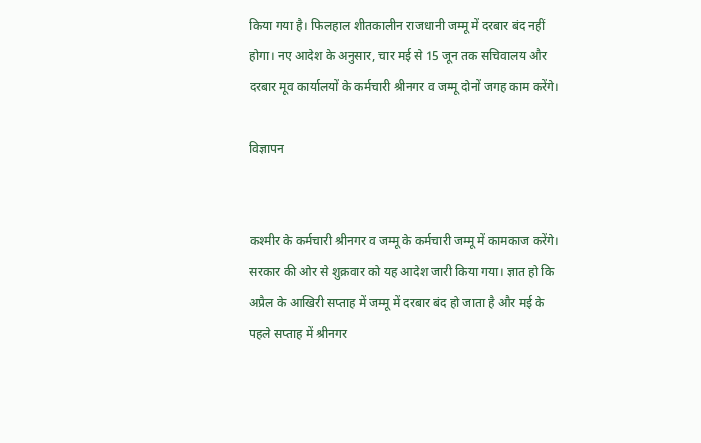किया गया है। फिलहाल शीतकालीन राजधानी जम्मू में दरबार बंद नहीं होगा। नए आदेश के अनुसार, चार मई से 15 जून तक सचिवालय और दरबार मूव कार्यालयों के कर्मचारी श्रीनगर व जम्मू दोनों जगह काम करेंगे।

विज्ञापन


कश्मीर के कर्मचारी श्रीनगर व जम्मू के कर्मचारी जम्मू में कामकाज करेंगे। सरकार की ओर से शुक्रवार को यह आदेश जारी किया गया। ज्ञात हो कि अप्रैल के आखिरी सप्ताह में जम्मू में दरबार बंद हो जाता है और मई के पहले सप्ताह में श्रीनगर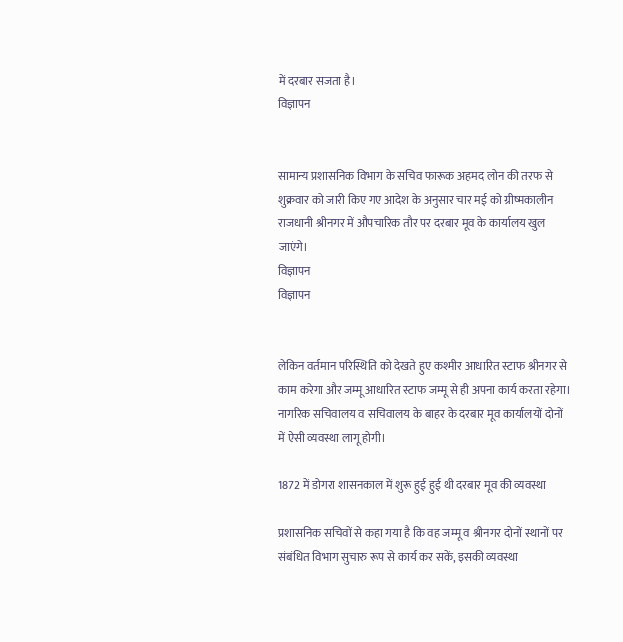में दरबार सजता है।
विज्ञापन


सामान्य प्रशासनिक विभाग के सचिव फारूक अहमद लोन की तरफ से शुक्रवार को जारी किए गए आदेश के अनुसार चार मई को ग्रीष्मकालीन राजधानी श्रीनगर में औपचारिक तौर पर दरबार मूव के कार्यालय खुल जाएंगे।
विज्ञापन
विज्ञापन


लेकिन वर्तमान परिस्थिति को देखते हुए कश्मीर आधारित स्टाफ श्रीनगर से काम करेगा और जम्मू आधारित स्टाफ जम्मू से ही अपना कार्य करता रहेगा। नागरिक सचिवालय व सचिवालय के बाहर के दरबार मूव कार्यालयों दोनों में ऐसी व्यवस्था लागू होगी।

1872 में डोगरा शासनकाल में शुरू हुई हुई थी दरबार मूव की व्यवस्था

प्रशासनिक सचिवों से कहा गया है कि वह जम्मू व श्रीनगर दोनों स्थानों पर संबंधित विभाग सुचारु रूप से कार्य कर सकें, इसकी व्यवस्था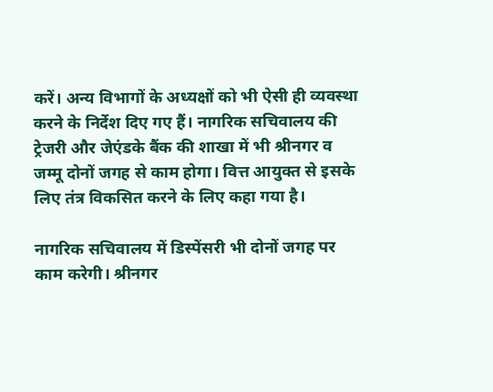करें। अन्य विभागों के अध्यक्षों को भी ऐसी ही व्यवस्था करने के निर्देश दिए गए हैं। नागरिक सचिवालय की ट्रेजरी और जेएंडके बैंक की शाखा में भी श्रीनगर व जम्मू दोनों जगह से काम होगा। वित्त आयुक्त से इसके लिए तंत्र विकसित करने के लिए कहा गया है।

नागरिक सचिवालय में डिस्पेंसरी भी दोनों जगह पर काम करेगी। श्रीनगर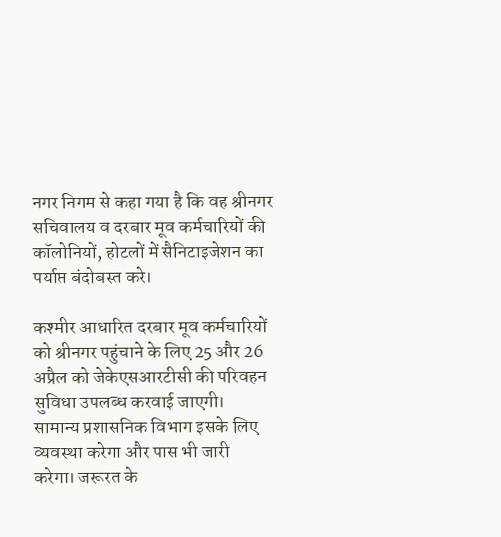नगर निगम से कहा गया है कि वह श्रीनगर सचिवालय व दरबार मूव कर्मचारियों की कॉलोनियों, होटलों में सैनिटाइजेशन का पर्याप्त बंदोबस्त करे।

कश्मीर आधारित दरबार मूव कर्मचारियों को श्रीनगर पहुंचाने के लिए 25 और 26 अप्रैल को जेकेएसआरटीसी की परिवहन सुविधा उपलब्ध करवाई जाएगी। सामान्य प्रशासनिक विभाग इसके लिए व्यवस्था करेगा और पास भी जारी करेगा। जरूरत के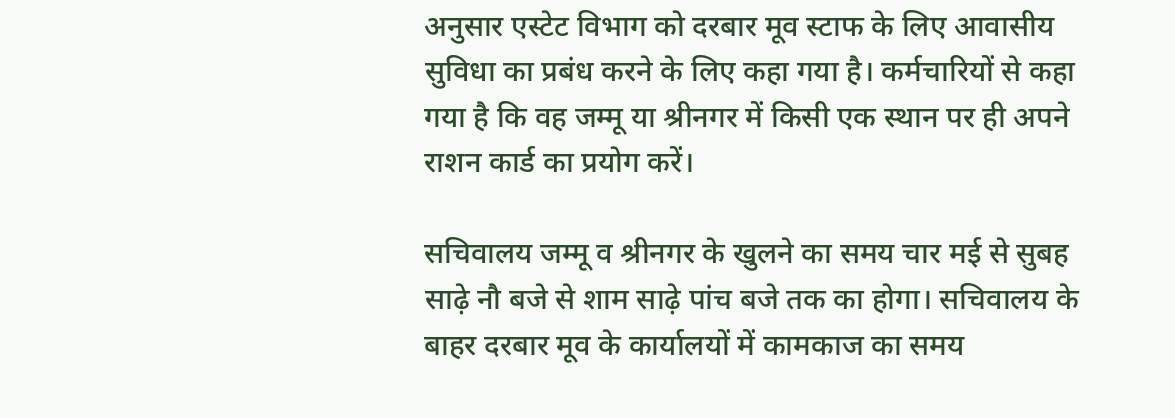अनुसार एस्टेट विभाग को दरबार मूव स्टाफ के लिए आवासीय सुविधा का प्रबंध करने के लिए कहा गया है। कर्मचारियों से कहा गया है कि वह जम्मू या श्रीनगर में किसी एक स्थान पर ही अपने राशन कार्ड का प्रयोग करें।

सचिवालय जम्मू व श्रीनगर के खुलने का समय चार मई से सुबह साढ़े नौ बजे से शाम साढ़े पांच बजे तक का होगा। सचिवालय के बाहर दरबार मूव के कार्यालयों में कामकाज का समय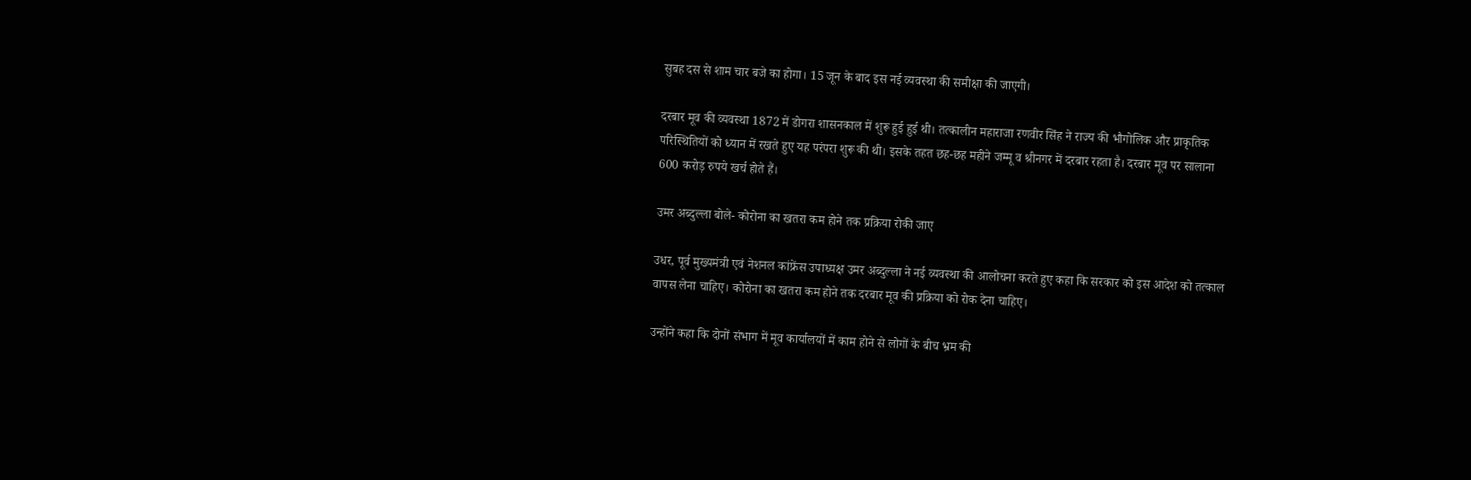सुबह दस से शाम चार बजे का होगा। 15 जून के बाद इस नई व्यवस्था की समीक्षा की जाएगी।

दरबार मूव की व्यवस्था 1872 में डोगरा शासनकाल में शुरू हुई हुई थी। तत्कालीन महाराजा रणवीर सिंह ने राज्य की भौगोलिक और प्राकृतिक परिस्थितियों को ध्यान में रखते हुए यह परंपरा शुरू की थी। इसके तहत छह-छह महीने जम्मू व श्रीनगर में दरबार रहता है। दरबार मूव पर सालाना 600 करोड़ रुपये खर्च होते हैं।

उमर अब्दुल्ला बोले- कोरोना का खतरा कम होने तक प्रक्रिया रोकी जाए

उधर, पूर्व मुख्यमंत्री एवं नेशनल कांफ्रेंस उपाध्यक्ष उमर अब्दुल्ला ने नई व्यवस्था की आलोचना करते हुए कहा कि सरकार को इस आदेश को तत्काल वापस लेना चाहिए। कोरोना का खतरा कम होने तक दरबार मूव की प्रक्रिया को रोक देना चाहिए।

उन्होंने कहा कि दोनों संभाग में मूव कार्यालयों में काम होने से लोगों के बीच भ्रम की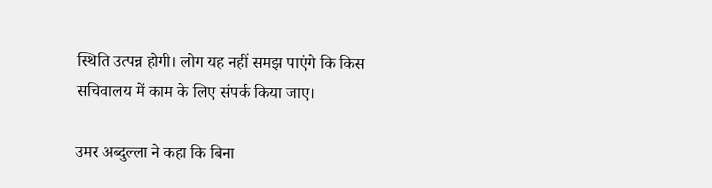स्थिति उत्पन्न होगी। लोग यह नहीं समझ पाएंगे कि किस सचिवालय में काम के लिए संपर्क किया जाए।

उमर अब्दुल्ला ने कहा कि बिना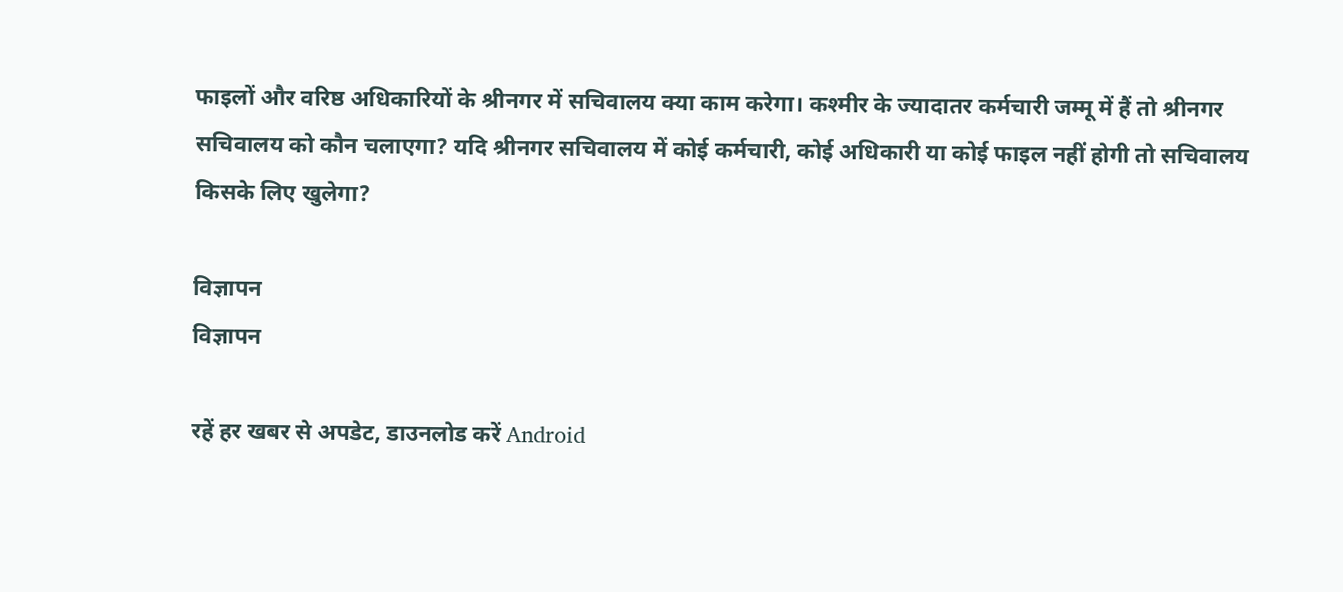फाइलों और वरिष्ठ अधिकारियों के श्रीनगर में सचिवालय क्या काम करेगा। कश्मीर के ज्यादातर कर्मचारी जम्मू में हैं तो श्रीनगर सचिवालय को कौन चलाएगा? यदि श्रीनगर सचिवालय में कोई कर्मचारी, कोई अधिकारी या कोई फाइल नहीं होगी तो सचिवालय किसके लिए खुलेगा?

विज्ञापन
विज्ञापन

रहें हर खबर से अपडेट, डाउनलोड करें Android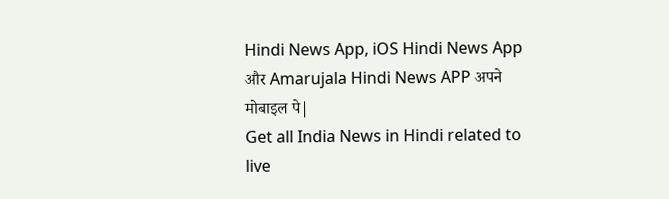Hindi News App, iOS Hindi News App और Amarujala Hindi News APP अपने मोबाइल पे|
Get all India News in Hindi related to live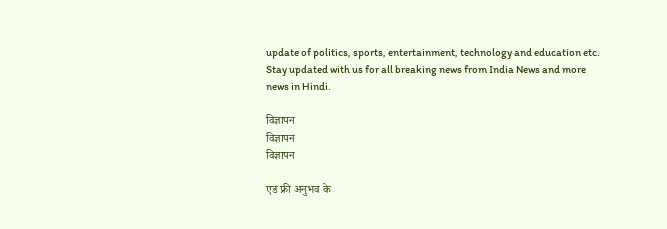update of politics, sports, entertainment, technology and education etc. Stay updated with us for all breaking news from India News and more news in Hindi.

विज्ञापन
विज्ञापन
विज्ञापन

एड फ्री अनुभव के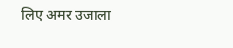लिए अमर उजाला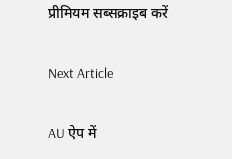प्रीमियम सब्सक्राइब करें

Next Article

AU ऐप में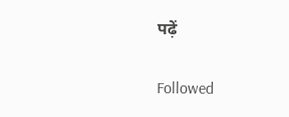पढ़ें

Followed